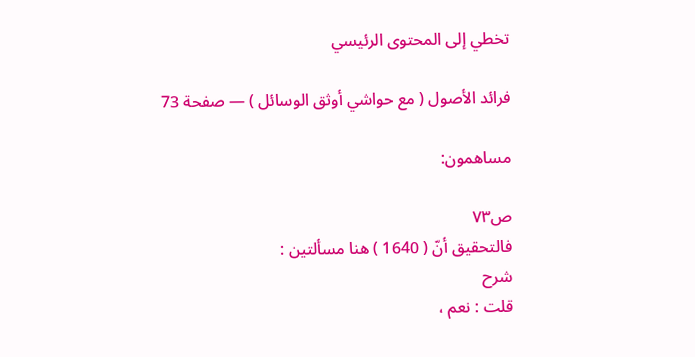تخطي إلى المحتوى الرئيسي

فرائد الأصول ( مع حواشي أوثق الوسائل ) — صفحة 73

مساهمون:

ص٧٣
فالتحقيق أنّ ( 1640 ) هنا مسألتين :
شرح
قلت : نعم ،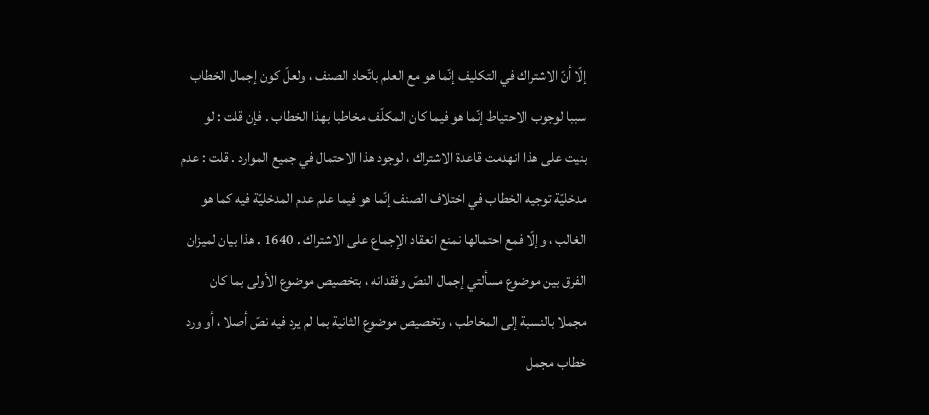إلّا أنّ الاشتراك في التكليف إنّما هو مع العلم باتّحاد الصنف ، ولعلّ كون إجمال الخطاب سببا لوجوب الاحتياط إنّما هو فيما كان المكلّف مخاطبا بهذا الخطاب . فإن قلت : لو بنيت على هذا انهدمت قاعدة الاشتراك ، لوجود هذا الاحتمال في جميع الموارد . قلت : عدم مدخليّة توجيه الخطاب في اختلاف الصنف إنّما هو فيما علم عدم المدخليّة فيه كما هو الغالب ، وإلّا فمع احتمالها نمنع انعقاد الإجماع على الاشتراك . 1640 . هذا بيان لميزان الفرق بين موضوع مسألتي إجمال النصّ وفقدانه ، بتخصيص موضوع الأولى بما كان مجملا بالنسبة إلى المخاطب ، وتخصيص موضوع الثانية بما لم يرد فيه نصّ أصلا ، أو ورد خطاب مجمل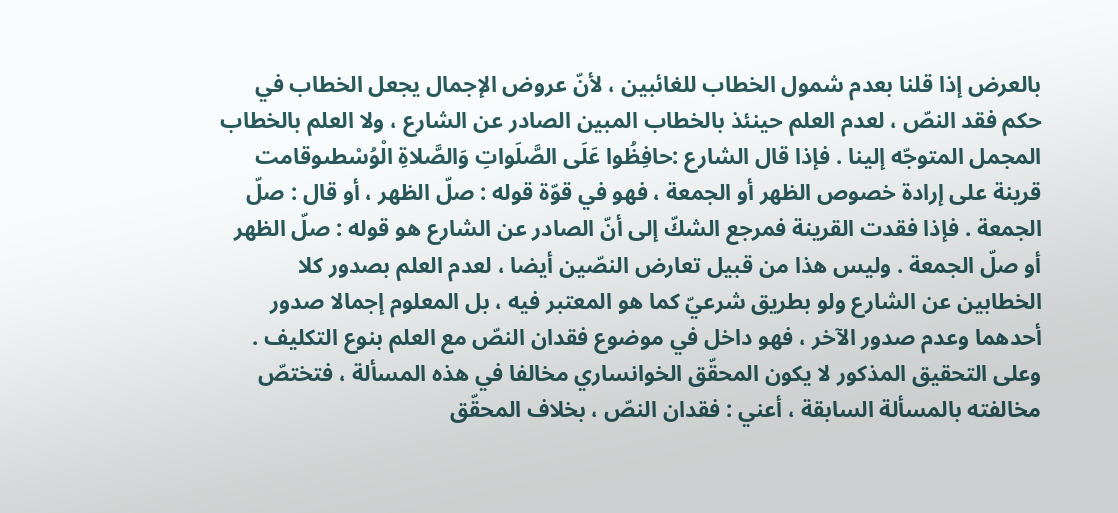بالعرض إذا قلنا بعدم شمول الخطاب للغائبين ، لأنّ عروض الإجمال يجعل الخطاب في حكم فقد النصّ ، لعدم العلم حينئذ بالخطاب المبين الصادر عن الشارع ، ولا العلم بالخطاب المجمل المتوجّه إلينا . فإذا قال الشارع :حافِظُوا عَلَى الصَّلَواتِ وَالصَّلاةِ الْوُسْطىوقامت قرينة على إرادة خصوص الظهر أو الجمعة ، فهو في قوّة قوله : صلّ الظهر ، أو قال : صلّ الجمعة . فإذا فقدت القرينة فمرجع الشكّ إلى أنّ الصادر عن الشارع هو قوله : صلّ الظهر أو صلّ الجمعة . وليس هذا من قبيل تعارض النصّين أيضا ، لعدم العلم بصدور كلا الخطابين عن الشارع ولو بطريق شرعيّ كما هو المعتبر فيه ، بل المعلوم إجمالا صدور أحدهما وعدم صدور الآخر ، فهو داخل في موضوع فقدان النصّ مع العلم بنوع التكليف . وعلى التحقيق المذكور لا يكون المحقّق الخوانساري مخالفا في هذه المسألة ، فتختصّ مخالفته بالمسألة السابقة ، أعني : فقدان النصّ ، بخلاف المحقّق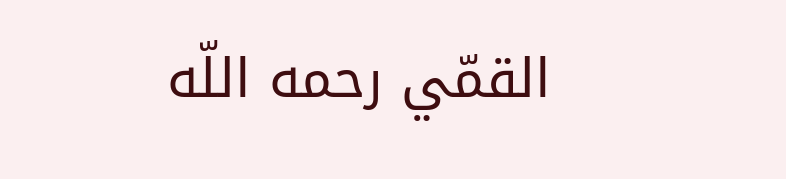القمّي رحمه اللّه